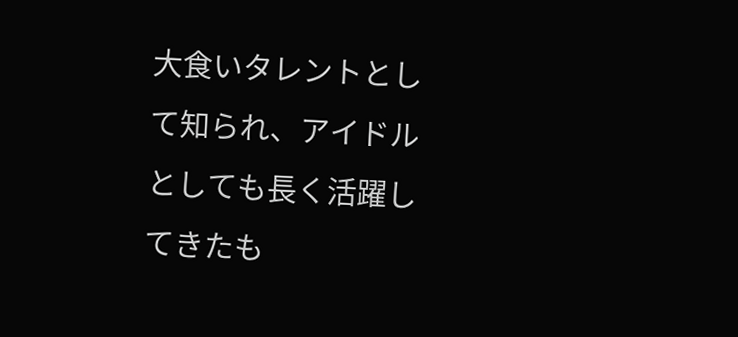大食いタレントとして知られ、アイドルとしても長く活躍してきたも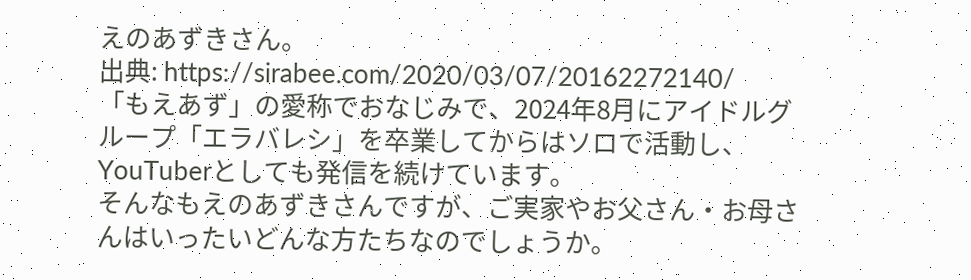えのあずきさん。
出典: https://sirabee.com/2020/03/07/20162272140/
「もえあず」の愛称でおなじみで、2024年8月にアイドルグループ「エラバレシ」を卒業してからはソロで活動し、YouTuberとしても発信を続けています。
そんなもえのあずきさんですが、ご実家やお父さん・お母さんはいったいどんな方たちなのでしょうか。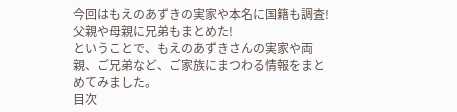今回はもえのあずきの実家や本名に国籍も調査!父親や母親に兄弟もまとめた!
ということで、もえのあずきさんの実家や両親、ご兄弟など、ご家族にまつわる情報をまとめてみました。
目次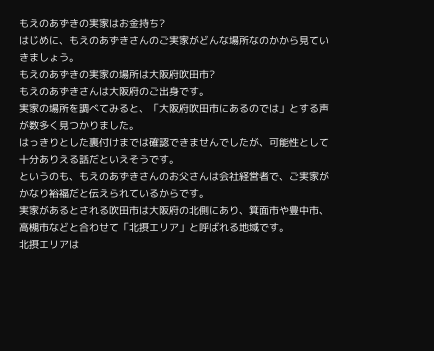もえのあずきの実家はお金持ち?
はじめに、もえのあずきさんのご実家がどんな場所なのかから見ていきましょう。
もえのあずきの実家の場所は大阪府吹田市?
もえのあずきさんは大阪府のご出身です。
実家の場所を調べてみると、「大阪府吹田市にあるのでは」とする声が数多く見つかりました。
はっきりとした裏付けまでは確認できませんでしたが、可能性として十分ありえる話だといえそうです。
というのも、もえのあずきさんのお父さんは会社経営者で、ご実家がかなり裕福だと伝えられているからです。
実家があるとされる吹田市は大阪府の北側にあり、箕面市や豊中市、高槻市などと合わせて「北摂エリア」と呼ばれる地域です。
北摂エリアは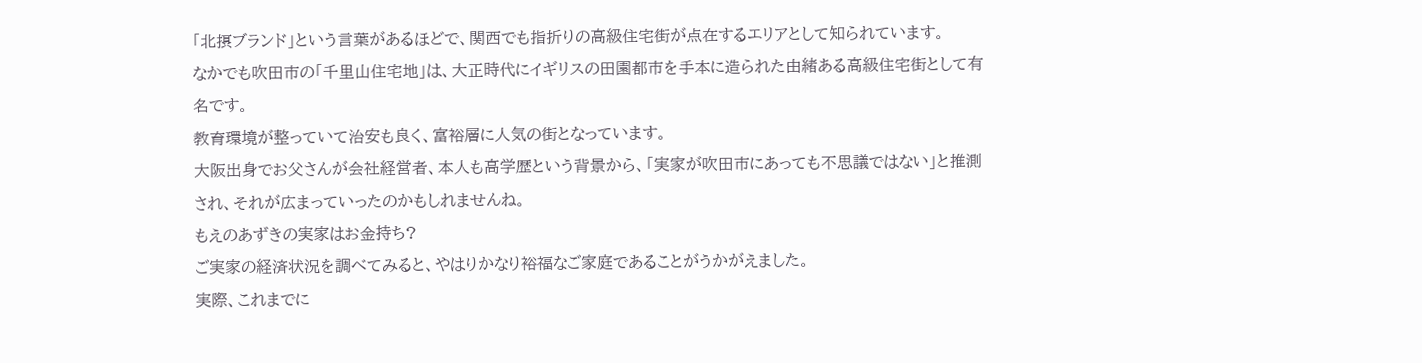「北摂ブランド」という言葉があるほどで、関西でも指折りの高級住宅街が点在するエリアとして知られています。
なかでも吹田市の「千里山住宅地」は、大正時代にイギリスの田園都市を手本に造られた由緒ある高級住宅街として有名です。
教育環境が整っていて治安も良く、富裕層に人気の街となっています。
大阪出身でお父さんが会社経営者、本人も高学歴という背景から、「実家が吹田市にあっても不思議ではない」と推測され、それが広まっていったのかもしれませんね。
もえのあずきの実家はお金持ち?
ご実家の経済状況を調べてみると、やはりかなり裕福なご家庭であることがうかがえました。
実際、これまでに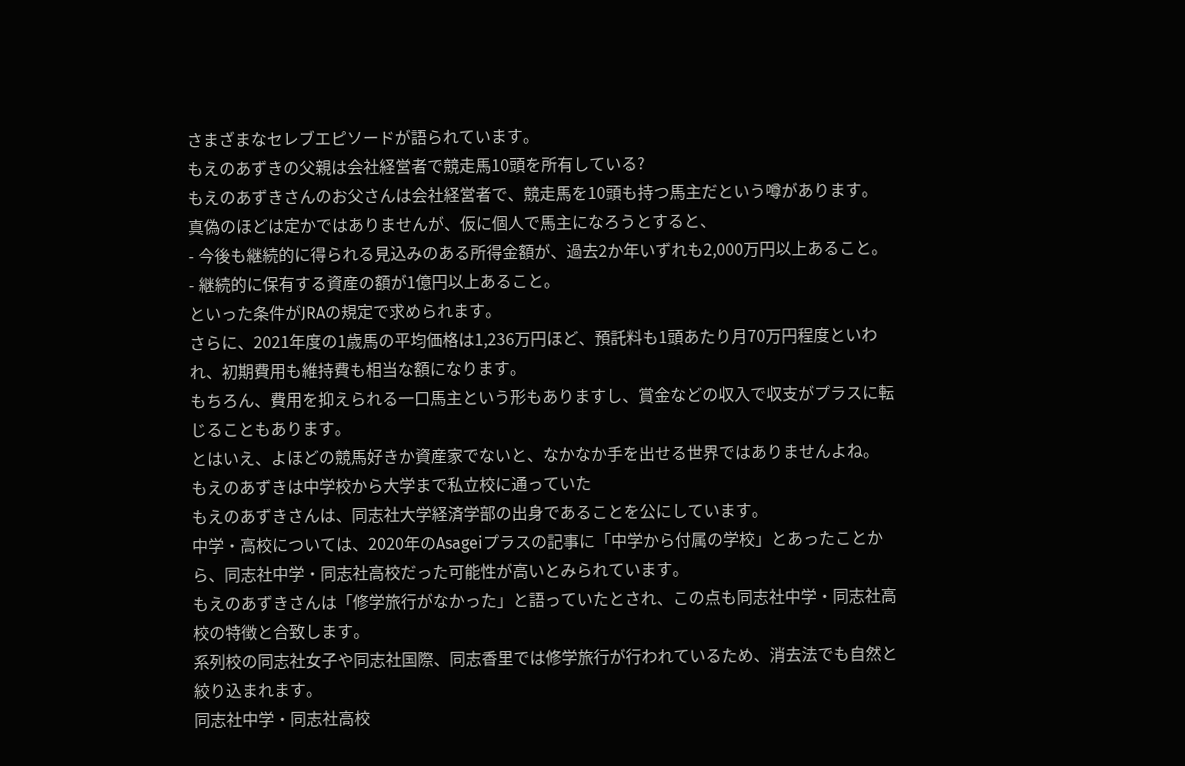さまざまなセレブエピソードが語られています。
もえのあずきの父親は会社経営者で競走馬10頭を所有している?
もえのあずきさんのお父さんは会社経営者で、競走馬を10頭も持つ馬主だという噂があります。
真偽のほどは定かではありませんが、仮に個人で馬主になろうとすると、
- 今後も継続的に得られる見込みのある所得金額が、過去2か年いずれも2,000万円以上あること。
- 継続的に保有する資産の額が1億円以上あること。
といった条件がJRAの規定で求められます。
さらに、2021年度の1歳馬の平均価格は1,236万円ほど、預託料も1頭あたり月70万円程度といわれ、初期費用も維持費も相当な額になります。
もちろん、費用を抑えられる一口馬主という形もありますし、賞金などの収入で収支がプラスに転じることもあります。
とはいえ、よほどの競馬好きか資産家でないと、なかなか手を出せる世界ではありませんよね。
もえのあずきは中学校から大学まで私立校に通っていた
もえのあずきさんは、同志社大学経済学部の出身であることを公にしています。
中学・高校については、2020年のAsageiプラスの記事に「中学から付属の学校」とあったことから、同志社中学・同志社高校だった可能性が高いとみられています。
もえのあずきさんは「修学旅行がなかった」と語っていたとされ、この点も同志社中学・同志社高校の特徴と合致します。
系列校の同志社女子や同志社国際、同志香里では修学旅行が行われているため、消去法でも自然と絞り込まれます。
同志社中学・同志社高校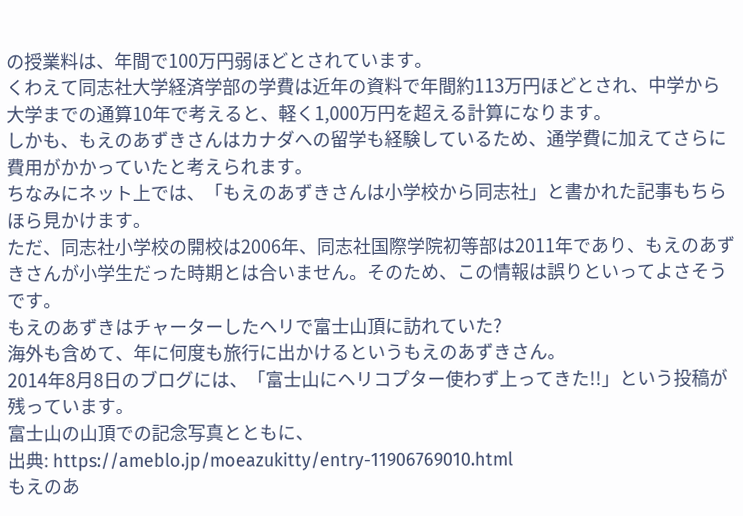の授業料は、年間で100万円弱ほどとされています。
くわえて同志社大学経済学部の学費は近年の資料で年間約113万円ほどとされ、中学から大学までの通算10年で考えると、軽く1,000万円を超える計算になります。
しかも、もえのあずきさんはカナダへの留学も経験しているため、通学費に加えてさらに費用がかかっていたと考えられます。
ちなみにネット上では、「もえのあずきさんは小学校から同志社」と書かれた記事もちらほら見かけます。
ただ、同志社小学校の開校は2006年、同志社国際学院初等部は2011年であり、もえのあずきさんが小学生だった時期とは合いません。そのため、この情報は誤りといってよさそうです。
もえのあずきはチャーターしたヘリで富士山頂に訪れていた?
海外も含めて、年に何度も旅行に出かけるというもえのあずきさん。
2014年8月8日のブログには、「富士山にヘリコプター使わず上ってきた!!」という投稿が残っています。
富士山の山頂での記念写真とともに、
出典: https://ameblo.jp/moeazukitty/entry-11906769010.html
もえのあ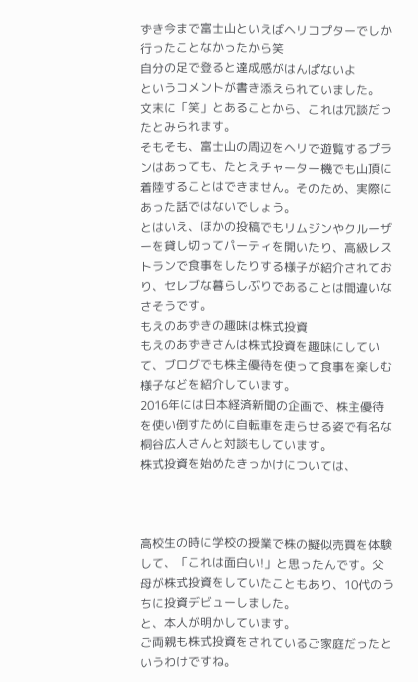ずき今まで富士山といえばヘリコプターでしか行ったことなかったから笑
自分の足で登ると達成感がはんぱないよ
というコメントが書き添えられていました。
文末に「笑」とあることから、これは冗談だったとみられます。
そもそも、富士山の周辺をヘリで遊覧するプランはあっても、たとえチャーター機でも山頂に着陸することはできません。そのため、実際にあった話ではないでしょう。
とはいえ、ほかの投稿でもリムジンやクルーザーを貸し切ってパーティを開いたり、高級レストランで食事をしたりする様子が紹介されており、セレブな暮らしぶりであることは間違いなさそうです。
もえのあずきの趣味は株式投資
もえのあずきさんは株式投資を趣味にしていて、ブログでも株主優待を使って食事を楽しむ様子などを紹介しています。
2016年には日本経済新聞の企画で、株主優待を使い倒すために自転車を走らせる姿で有名な桐谷広人さんと対談もしています。
株式投資を始めたきっかけについては、



高校生の時に学校の授業で株の擬似売買を体験して、「これは面白い!」と思ったんです。父母が株式投資をしていたこともあり、10代のうちに投資デビューしました。
と、本人が明かしています。
ご両親も株式投資をされているご家庭だったというわけですね。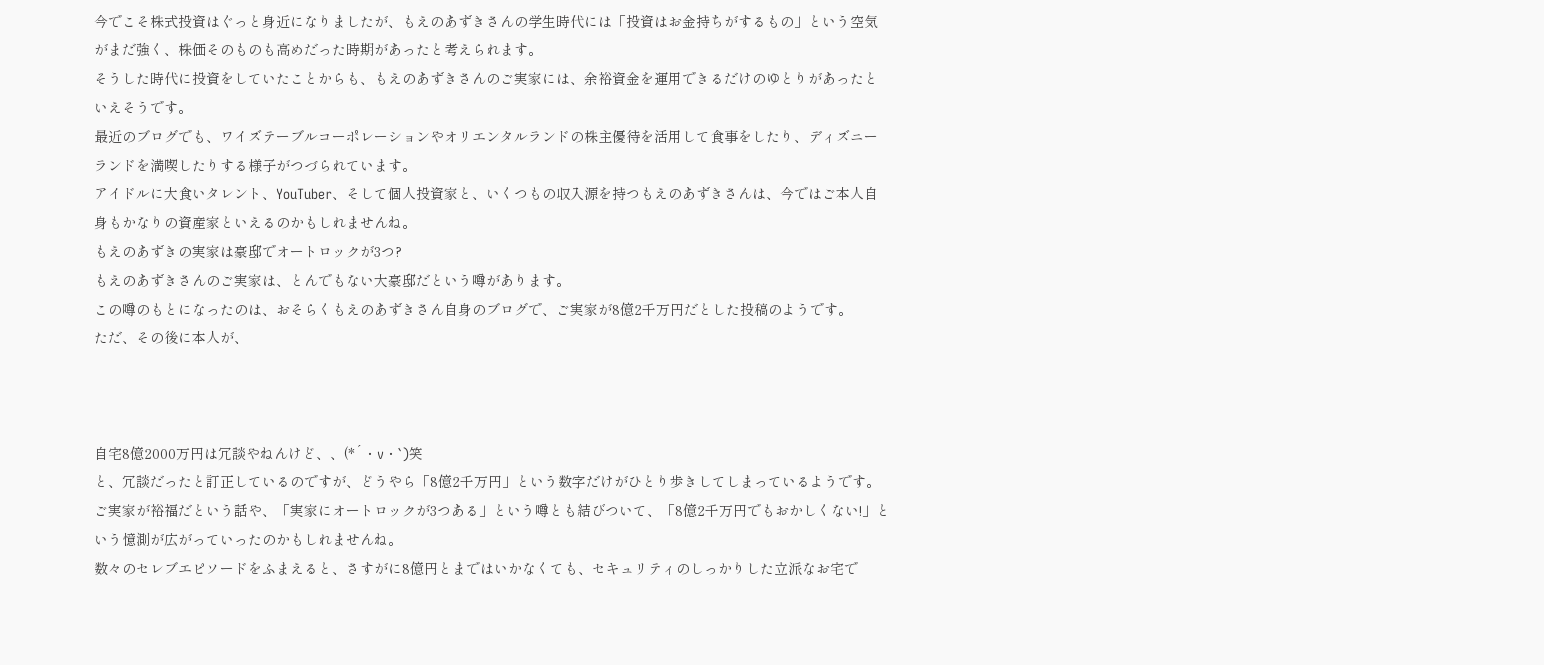今でこそ株式投資はぐっと身近になりましたが、もえのあずきさんの学生時代には「投資はお金持ちがするもの」という空気がまだ強く、株価そのものも高めだった時期があったと考えられます。
そうした時代に投資をしていたことからも、もえのあずきさんのご実家には、余裕資金を運用できるだけのゆとりがあったといえそうです。
最近のブログでも、ワイズテーブルコーポレーションやオリエンタルランドの株主優待を活用して食事をしたり、ディズニーランドを満喫したりする様子がつづられています。
アイドルに大食いタレント、YouTuber、そして個人投資家と、いくつもの収入源を持つもえのあずきさんは、今ではご本人自身もかなりの資産家といえるのかもしれませんね。
もえのあずきの実家は豪邸でオートロックが3つ?
もえのあずきさんのご実家は、とんでもない大豪邸だという噂があります。
この噂のもとになったのは、おそらくもえのあずきさん自身のブログで、ご実家が8億2千万円だとした投稿のようです。
ただ、その後に本人が、



自宅8億2000万円は冗談やねんけど、、(*´・v・`)笑
と、冗談だったと訂正しているのですが、どうやら「8億2千万円」という数字だけがひとり歩きしてしまっているようです。
ご実家が裕福だという話や、「実家にオートロックが3つある」という噂とも結びついて、「8億2千万円でもおかしくない!」という憶測が広がっていったのかもしれませんね。
数々のセレブエピソードをふまえると、さすがに8億円とまではいかなくても、セキュリティのしっかりした立派なお宅で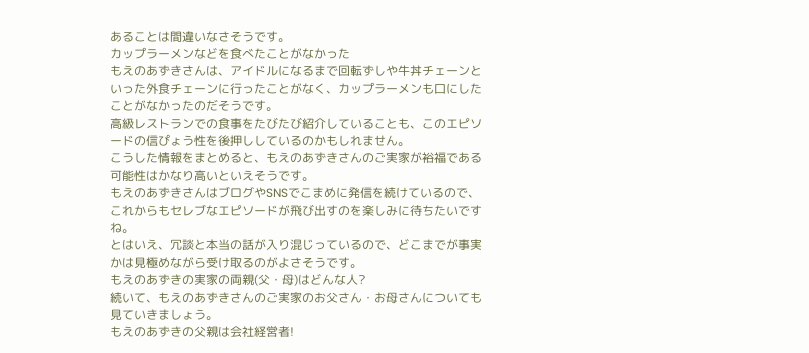あることは間違いなさそうです。
カップラーメンなどを食べたことがなかった
もえのあずきさんは、アイドルになるまで回転ずしや牛丼チェーンといった外食チェーンに行ったことがなく、カップラーメンも口にしたことがなかったのだそうです。
高級レストランでの食事をたびたび紹介していることも、このエピソードの信ぴょう性を後押ししているのかもしれません。
こうした情報をまとめると、もえのあずきさんのご実家が裕福である可能性はかなり高いといえそうです。
もえのあずきさんはブログやSNSでこまめに発信を続けているので、これからもセレブなエピソードが飛び出すのを楽しみに待ちたいですね。
とはいえ、冗談と本当の話が入り混じっているので、どこまでが事実かは見極めながら受け取るのがよさそうです。
もえのあずきの実家の両親(父・母)はどんな人?
続いて、もえのあずきさんのご実家のお父さん・お母さんについても見ていきましょう。
もえのあずきの父親は会社経営者!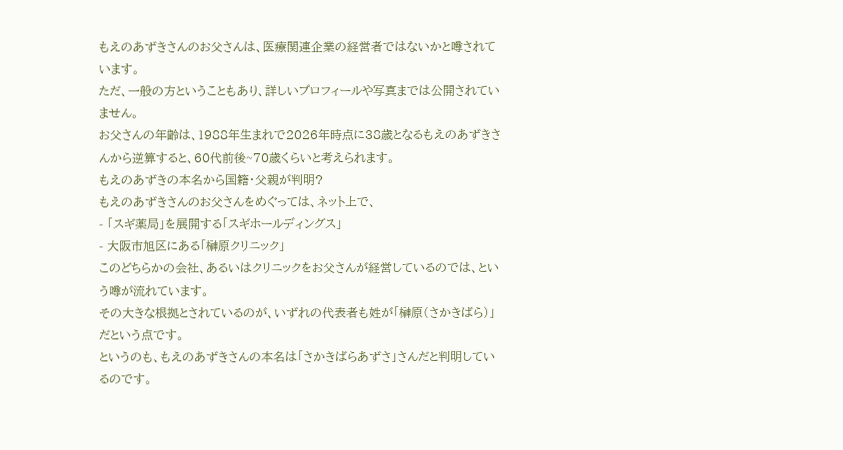もえのあずきさんのお父さんは、医療関連企業の経営者ではないかと噂されています。
ただ、一般の方ということもあり、詳しいプロフィールや写真までは公開されていません。
お父さんの年齢は、1988年生まれで2026年時点に38歳となるもえのあずきさんから逆算すると、60代前後~70歳くらいと考えられます。
もえのあずきの本名から国籍・父親が判明?
もえのあずきさんのお父さんをめぐっては、ネット上で、
- 「スギ薬局」を展開する「スギホールディングス」
- 大阪市旭区にある「榊原クリニック」
このどちらかの会社、あるいはクリニックをお父さんが経営しているのでは、という噂が流れています。
その大きな根拠とされているのが、いずれの代表者も姓が「榊原(さかきばら)」だという点です。
というのも、もえのあずきさんの本名は「さかきばらあずさ」さんだと判明しているのです。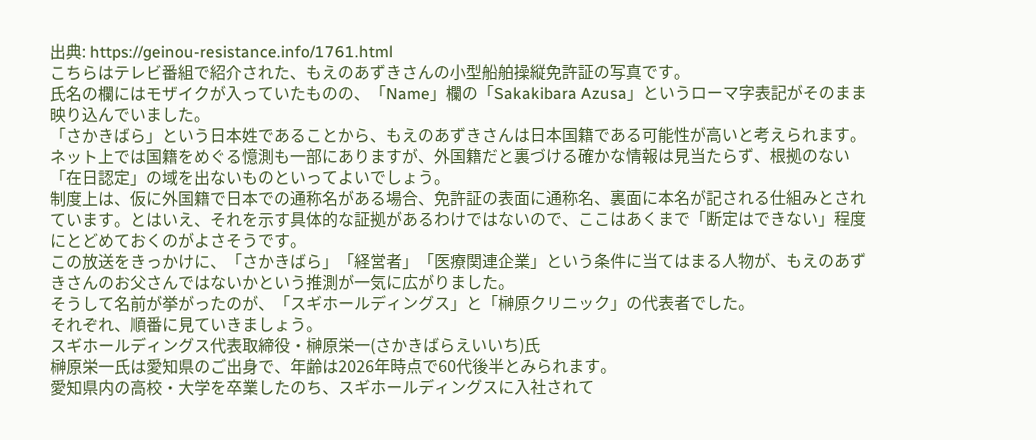出典: https://geinou-resistance.info/1761.html
こちらはテレビ番組で紹介された、もえのあずきさんの小型船舶操縦免許証の写真です。
氏名の欄にはモザイクが入っていたものの、「Name」欄の「Sakakibara Azusa」というローマ字表記がそのまま映り込んでいました。
「さかきばら」という日本姓であることから、もえのあずきさんは日本国籍である可能性が高いと考えられます。ネット上では国籍をめぐる憶測も一部にありますが、外国籍だと裏づける確かな情報は見当たらず、根拠のない「在日認定」の域を出ないものといってよいでしょう。
制度上は、仮に外国籍で日本での通称名がある場合、免許証の表面に通称名、裏面に本名が記される仕組みとされています。とはいえ、それを示す具体的な証拠があるわけではないので、ここはあくまで「断定はできない」程度にとどめておくのがよさそうです。
この放送をきっかけに、「さかきばら」「経営者」「医療関連企業」という条件に当てはまる人物が、もえのあずきさんのお父さんではないかという推測が一気に広がりました。
そうして名前が挙がったのが、「スギホールディングス」と「榊原クリニック」の代表者でした。
それぞれ、順番に見ていきましょう。
スギホールディングス代表取締役・榊原栄一(さかきばらえいいち)氏
榊原栄一氏は愛知県のご出身で、年齢は2026年時点で60代後半とみられます。
愛知県内の高校・大学を卒業したのち、スギホールディングスに入社されて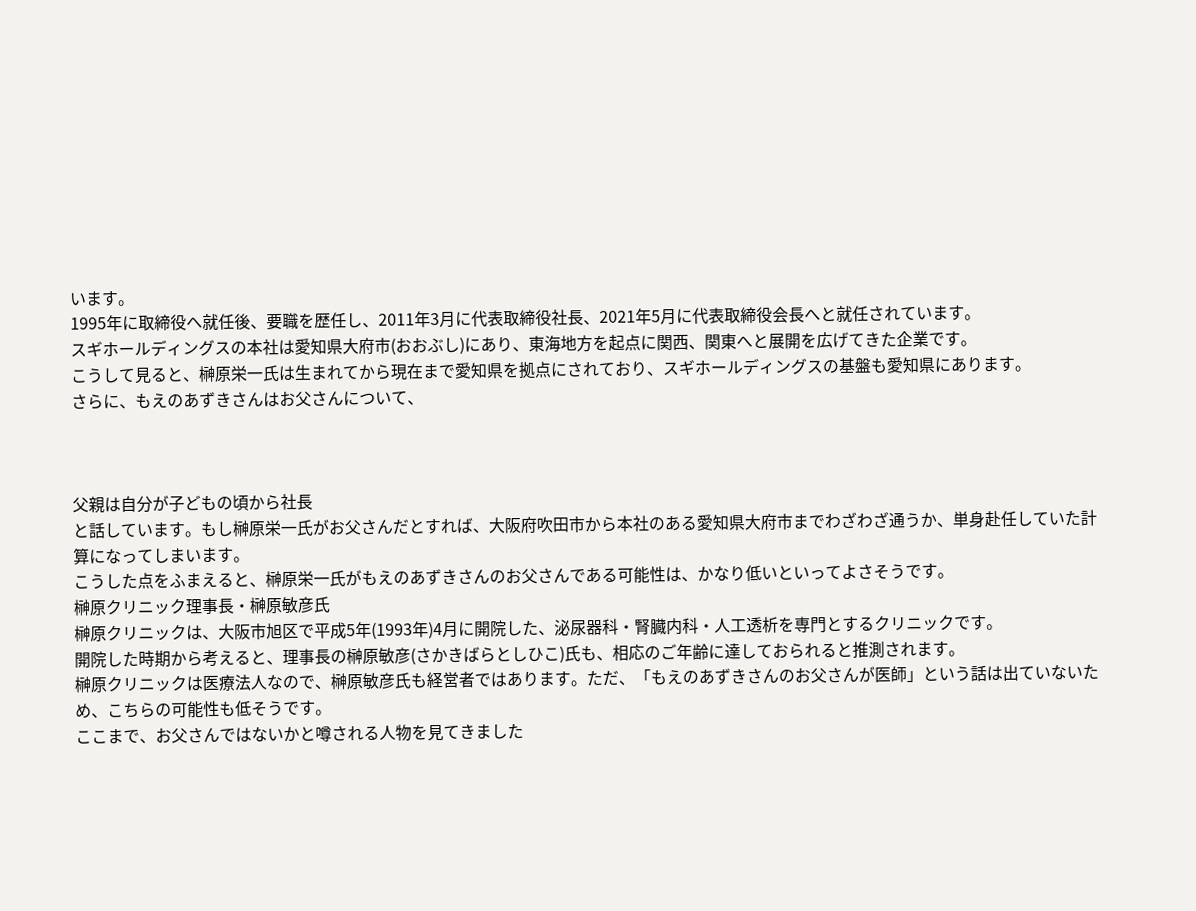います。
1995年に取締役へ就任後、要職を歴任し、2011年3月に代表取締役社長、2021年5月に代表取締役会長へと就任されています。
スギホールディングスの本社は愛知県大府市(おおぶし)にあり、東海地方を起点に関西、関東へと展開を広げてきた企業です。
こうして見ると、榊原栄一氏は生まれてから現在まで愛知県を拠点にされており、スギホールディングスの基盤も愛知県にあります。
さらに、もえのあずきさんはお父さんについて、



父親は自分が子どもの頃から社長
と話しています。もし榊原栄一氏がお父さんだとすれば、大阪府吹田市から本社のある愛知県大府市までわざわざ通うか、単身赴任していた計算になってしまいます。
こうした点をふまえると、榊原栄一氏がもえのあずきさんのお父さんである可能性は、かなり低いといってよさそうです。
榊原クリニック理事長・榊原敏彦氏
榊原クリニックは、大阪市旭区で平成5年(1993年)4月に開院した、泌尿器科・腎臓内科・人工透析を専門とするクリニックです。
開院した時期から考えると、理事長の榊原敏彦(さかきばらとしひこ)氏も、相応のご年齢に達しておられると推測されます。
榊原クリニックは医療法人なので、榊原敏彦氏も経営者ではあります。ただ、「もえのあずきさんのお父さんが医師」という話は出ていないため、こちらの可能性も低そうです。
ここまで、お父さんではないかと噂される人物を見てきました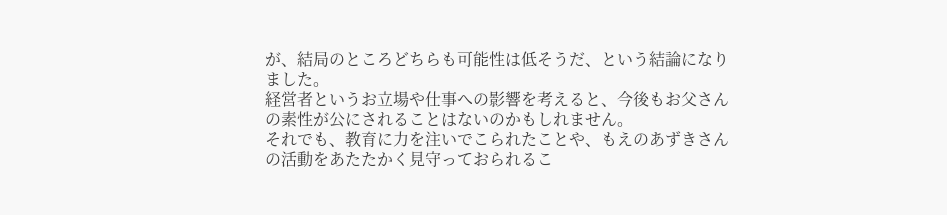が、結局のところどちらも可能性は低そうだ、という結論になりました。
経営者というお立場や仕事への影響を考えると、今後もお父さんの素性が公にされることはないのかもしれません。
それでも、教育に力を注いでこられたことや、もえのあずきさんの活動をあたたかく見守っておられるこ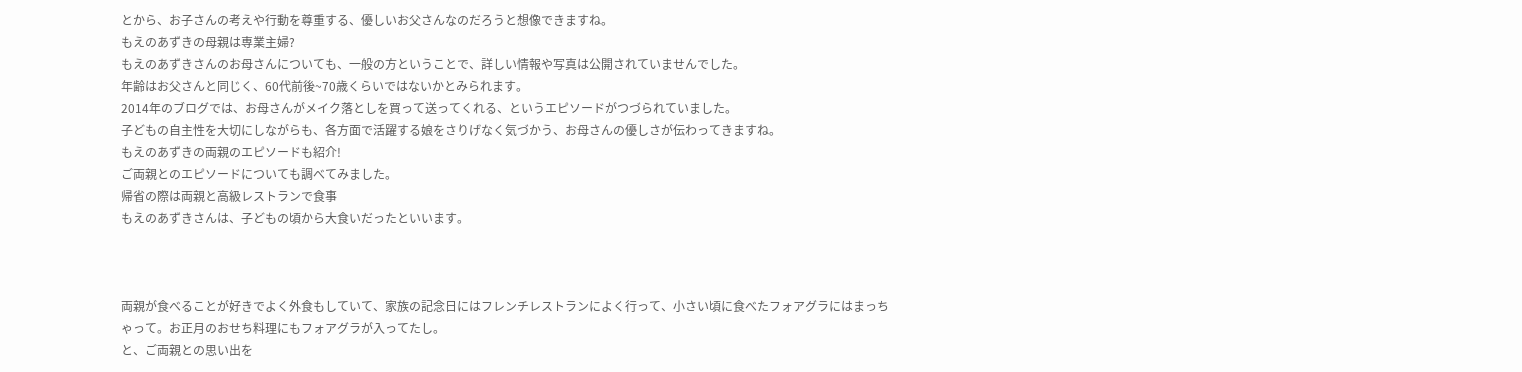とから、お子さんの考えや行動を尊重する、優しいお父さんなのだろうと想像できますね。
もえのあずきの母親は専業主婦?
もえのあずきさんのお母さんについても、一般の方ということで、詳しい情報や写真は公開されていませんでした。
年齢はお父さんと同じく、60代前後~70歳くらいではないかとみられます。
2014年のブログでは、お母さんがメイク落としを買って送ってくれる、というエピソードがつづられていました。
子どもの自主性を大切にしながらも、各方面で活躍する娘をさりげなく気づかう、お母さんの優しさが伝わってきますね。
もえのあずきの両親のエピソードも紹介!
ご両親とのエピソードについても調べてみました。
帰省の際は両親と高級レストランで食事
もえのあずきさんは、子どもの頃から大食いだったといいます。



両親が食べることが好きでよく外食もしていて、家族の記念日にはフレンチレストランによく行って、小さい頃に食べたフォアグラにはまっちゃって。お正月のおせち料理にもフォアグラが入ってたし。
と、ご両親との思い出を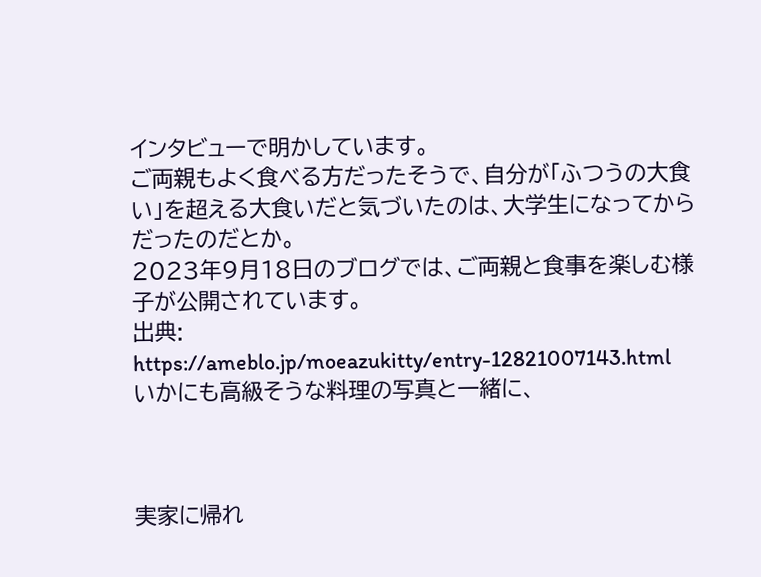インタビューで明かしています。
ご両親もよく食べる方だったそうで、自分が「ふつうの大食い」を超える大食いだと気づいたのは、大学生になってからだったのだとか。
2023年9月18日のブログでは、ご両親と食事を楽しむ様子が公開されています。
出典: https://ameblo.jp/moeazukitty/entry-12821007143.html
いかにも高級そうな料理の写真と一緒に、



実家に帰れ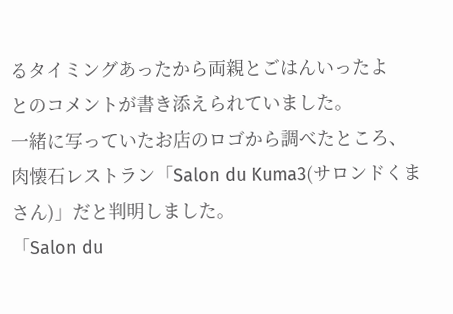るタイミングあったから両親とごはんいったよ
とのコメントが書き添えられていました。
一緒に写っていたお店のロゴから調べたところ、肉懐石レストラン「Salon du Kuma3(サロンドくまさん)」だと判明しました。
「Salon du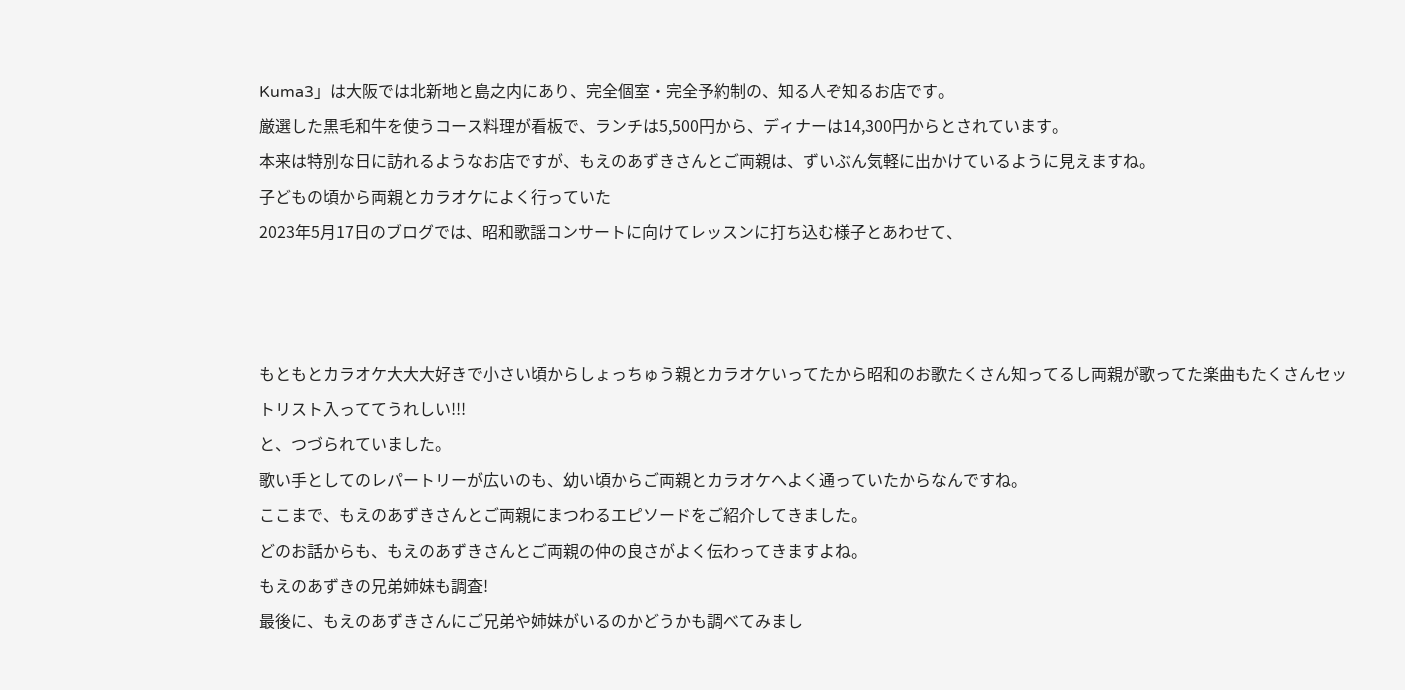Kuma3」は大阪では北新地と島之内にあり、完全個室・完全予約制の、知る人ぞ知るお店です。
厳選した黒毛和牛を使うコース料理が看板で、ランチは5,500円から、ディナーは14,300円からとされています。
本来は特別な日に訪れるようなお店ですが、もえのあずきさんとご両親は、ずいぶん気軽に出かけているように見えますね。
子どもの頃から両親とカラオケによく行っていた
2023年5月17日のブログでは、昭和歌謡コンサートに向けてレッスンに打ち込む様子とあわせて、



もともとカラオケ大大大好きで小さい頃からしょっちゅう親とカラオケいってたから昭和のお歌たくさん知ってるし両親が歌ってた楽曲もたくさんセットリスト入っててうれしい!!!
と、つづられていました。
歌い手としてのレパートリーが広いのも、幼い頃からご両親とカラオケへよく通っていたからなんですね。
ここまで、もえのあずきさんとご両親にまつわるエピソードをご紹介してきました。
どのお話からも、もえのあずきさんとご両親の仲の良さがよく伝わってきますよね。
もえのあずきの兄弟姉妹も調査!
最後に、もえのあずきさんにご兄弟や姉妹がいるのかどうかも調べてみまし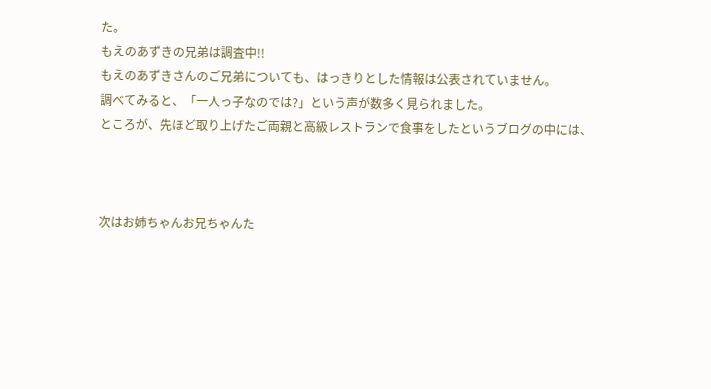た。
もえのあずきの兄弟は調査中!!
もえのあずきさんのご兄弟についても、はっきりとした情報は公表されていません。
調べてみると、「一人っ子なのでは?」という声が数多く見られました。
ところが、先ほど取り上げたご両親と高級レストランで食事をしたというブログの中には、



次はお姉ちゃんお兄ちゃんた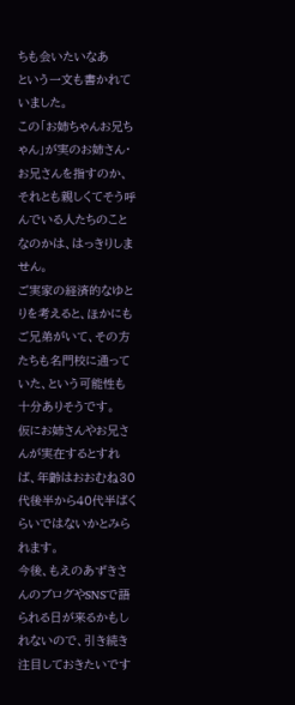ちも会いたいなあ
という一文も書かれていました。
この「お姉ちゃんお兄ちゃん」が実のお姉さん・お兄さんを指すのか、それとも親しくてそう呼んでいる人たちのことなのかは、はっきりしません。
ご実家の経済的なゆとりを考えると、ほかにもご兄弟がいて、その方たちも名門校に通っていた、という可能性も十分ありそうです。
仮にお姉さんやお兄さんが実在するとすれば、年齢はおおむね30代後半から40代半ばくらいではないかとみられます。
今後、もえのあずきさんのブログやSNSで語られる日が来るかもしれないので、引き続き注目しておきたいです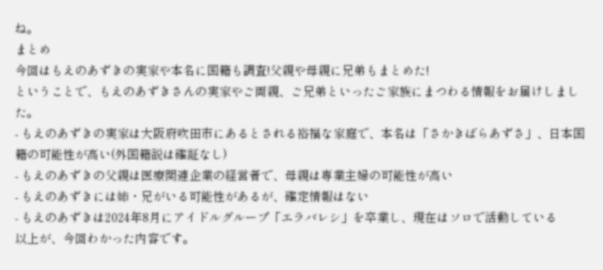ね。
まとめ
今回はもえのあずきの実家や本名に国籍も調査!父親や母親に兄弟もまとめた!
ということで、もえのあずきさんの実家やご両親、ご兄弟といったご家族にまつわる情報をお届けしました。
- もえのあずきの実家は大阪府吹田市にあるとされる裕福な家庭で、本名は「さかきばらあずさ」、日本国籍の可能性が高い(外国籍説は確証なし)
- もえのあずきの父親は医療関連企業の経営者で、母親は専業主婦の可能性が高い
- もえのあずきには姉・兄がいる可能性があるが、確定情報はない
- もえのあずきは2024年8月にアイドルグループ「エラバレシ」を卒業し、現在はソロで活動している
以上が、今回わかった内容です。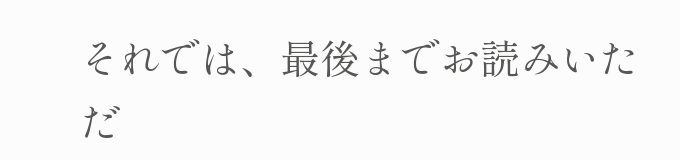それでは、最後までお読みいただ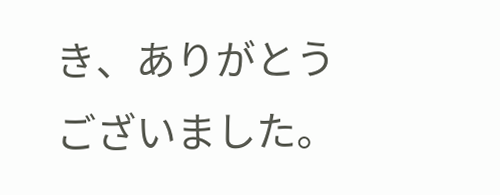き、ありがとうございました。